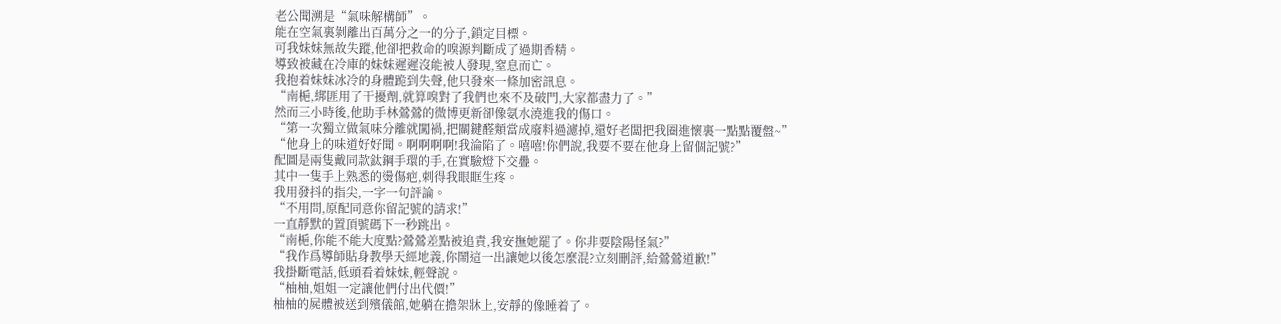老公聞溯是“氣味解構師”。
能在空氣裏剝離出百萬分之一的分子,鎖定目標。
可我妹妹無故失蹤,他卻把救命的嗅源判斷成了過期香精。
導致被藏在冷庫的妹妹遲遲沒能被人發現,窒息而亡。
我抱着妹妹冰冷的身體跪到失聲,他只發來一條加密訊息。
“南梔,綁匪用了干擾劑,就算嗅對了我們也來不及破門,大家都盡力了。”
然而三小時後,他助手林鶯鶯的微博更新卻像氨水澆進我的傷口。
“第一次獨立做氣味分離就闖禍,把關鍵醛類當成廢料過濾掉,還好老闆把我圈進懷裏一點點覆盤~”
“他身上的味道好好聞。啊啊啊啊!我淪陷了。嘻嘻!你們說,我要不要在他身上留個記號?”
配圖是兩隻戴同款鈦鋼手環的手,在實驗燈下交疊。
其中一隻手上熟悉的燙傷疤,刺得我眼眶生疼。
我用發抖的指尖,一字一句評論。
“不用問,原配同意你留記號的請求!”
一直靜默的置頂號碼下一秒跳出。
“南梔,你能不能大度點?鶯鶯差點被追責,我安撫她罷了。你非要陰陽怪氣?”
“我作爲導師貼身教學天經地義,你鬧這一出讓她以後怎麼混?立刻刪評,給鶯鶯道歉!”
我掛斷電話,低頭看着妹妹,輕聲說。
“柚柚,姐姐一定讓他們付出代價!”
柚柚的屍體被送到殯儀館,她躺在擔架牀上,安靜的像睡着了。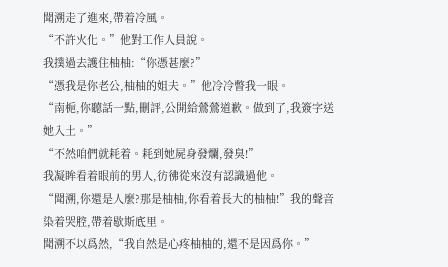聞溯走了進來,帶着冷風。
“不許火化。”他對工作人員說。
我撲過去護住柚柚:“你憑甚麼?”
“憑我是你老公,柚柚的姐夫。”他冷冷瞥我一眼。
“南梔,你聽話一點,刪評,公開給鶯鶯道歉。做到了,我簽字送她入土。”
“不然咱們就耗着。耗到她屍身發爛,發臭!”
我凝眸看着眼前的男人,彷彿從來沒有認識過他。
“聞溯,你還是人麼?那是柚柚,你看着長大的柚柚!”我的聲音染着哭腔,帶着歇斯底里。
聞溯不以爲然,“我自然是心疼柚柚的,還不是因爲你。”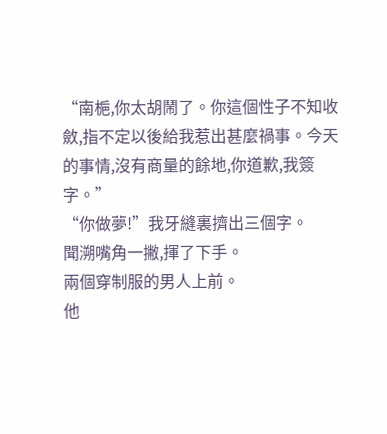“南梔,你太胡鬧了。你這個性子不知收斂,指不定以後給我惹出甚麼禍事。今天的事情,沒有商量的餘地,你道歉,我簽字。”
“你做夢!”我牙縫裏擠出三個字。
聞溯嘴角一撇,揮了下手。
兩個穿制服的男人上前。
他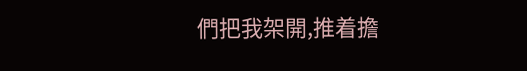們把我架開,推着擔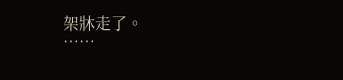架牀走了。
……